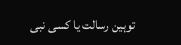توہین رسالت یا کسی نبی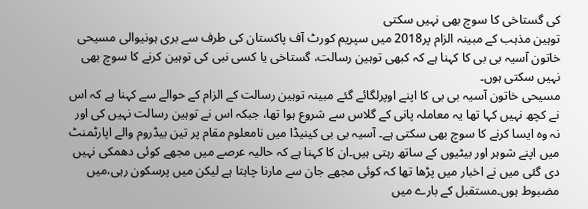کی گستاخی کا سوچ بھی نہیں سکتی
توہین مذہب کے مبینہ الزام پر2018 میں سپریم کورٹ آف پاکستان کی طرف سے بری ہونیوالی مسیحی خاتون آسیہ بی بی کا کہنا ہے کہ کبھی توہین رسالت، گستاخی یا کسی نبی کی توہین کرنے کا سوچ بھی نہیں سکتی ہوں۔
مسیحی خاتون آسیہ بی بی کا اپنے اوپرلگائے گئے مبینہ توہین رسالت کے الزام کے حوالے سے کہنا ہے کہ اس نے کچھ نہیں کہا تھا یہ معاملہ پانی کے گلاس سے شروع ہوا تھا، جبکہ اس نے توہین رسالت نہیں کی اور نہ وہ ایسا کرنے کا سوچ بھی سکتی ہے۔ آسیہ بی بی کینیڈا میں نامعلوم مقام پر تین بیڈروم والے اپارٹمنٹ میں اپنے شوہر اور بیٹیوں کے ساتھ رہتی ہیں۔ان کا کہنا ہے کہ حالیہ عرصے میں مجھے کوئی دھمکی نہیں دی گئی میں نے اخبار میں پڑھا تھا کہ کوئی مجھے جان سے مارنا چاہتا ہے لیکن میں پرسکون رہی،میں مضبوط ہوں۔مستقبل کے بارے میں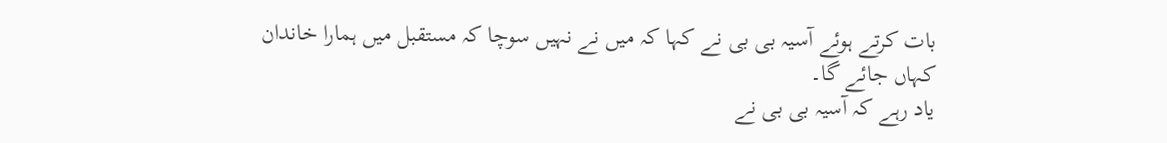بات کرتے ہوئے آسیہ بی بی نے کہا کہ میں نے نہیں سوچا کہ مستقبل میں ہمارا خاندان کہاں جائے گا۔
یاد رہے کہ آسیہ بی بی نے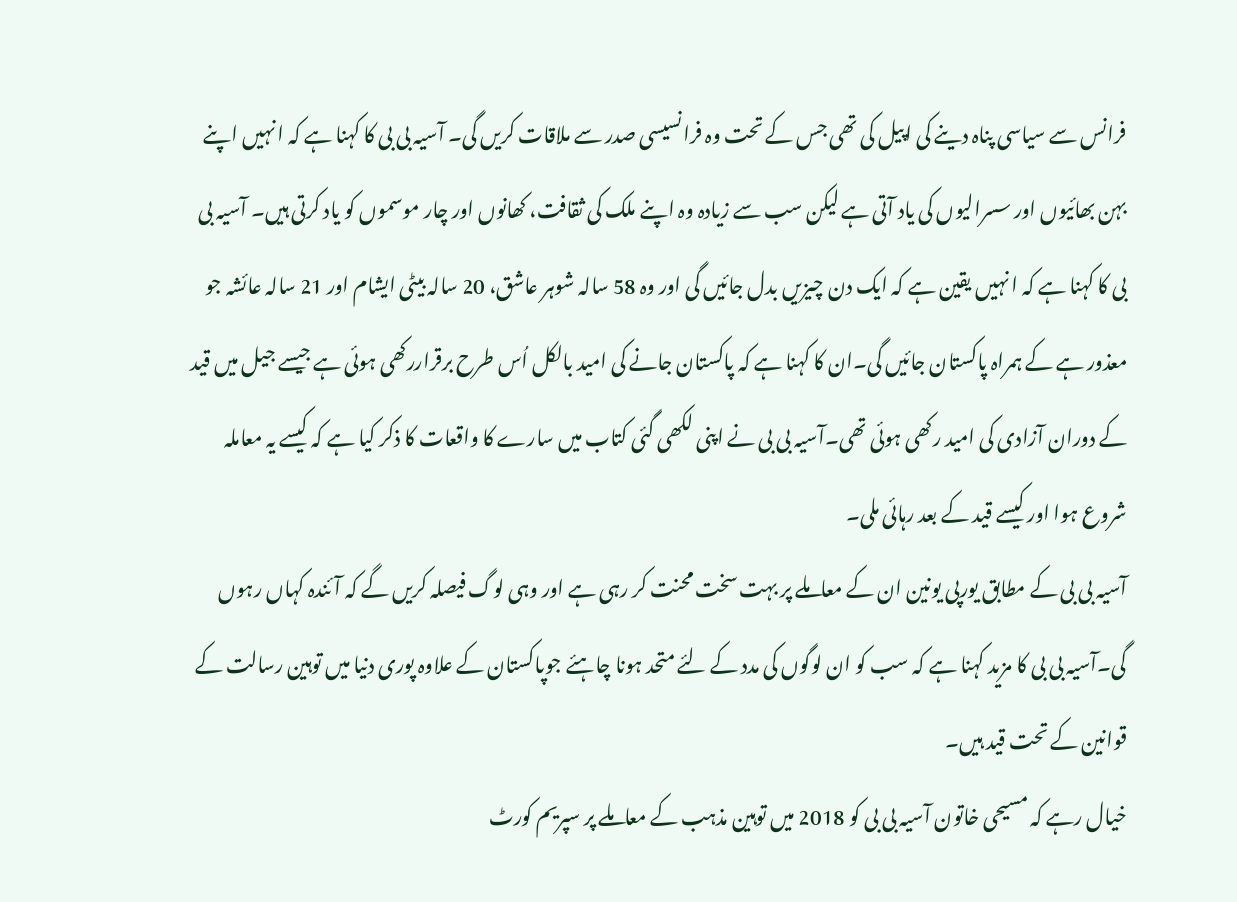فرانس سے سیاسی پناہ دینے کی اپیل کی تھی جس کے تحت وہ فرانسیسی صدر سے ملاقات کریں گی۔ آسیہ بی بی کا کہنا ہے کہ ا نہیں اپنے بہن بھائیوں اور سسرالیوں کی یاد آتی ہے لیکن سب سے زیادہ وہ اپنے ملک کی ثقافت، کھانوں اور چار موسموں کو یاد کرتی ہیں۔ آسیہ بی بی کا کہنا ہے کہ ا نہیں یقین ہے کہ ایک دن چیزیں بدل جائیں گی اور وہ 58 سالہ شوہر عاشق، 20 سالہ بیٹی ایشام اور 21 سالہ عائشہ جو معذور ہے کے ہمراہ پاکستان جائیں گی۔ان کا کہنا ہے کہ پاکستان جانے کی امید بالکل اُس طرح برقراررکھی ہوئی ہے جیسے جیل میں قید کے دوران آزادی کی امید رکھی ہوئی تھی۔آسیہ بی بی نے اپنی لکھی گئی کتاب میں سارے کا واقعات کا ذکر کیا ہے کہ کیسے یہ معاملہ شروع ہوا اور کیسے قید کے بعد رہائی ملی۔
آسیہ بی بی کے مطابق یورپی یونین ان کے معاملے پر بہت سخت محنت کر رہی ہے اور وہی لوگ فیصلہ کریں گے کہ آئندہ کہاں رہوں گی۔آسیہ بی بی کا مزید کہنا ہے کہ سب کو ان لوگوں کی مدد کے لئے متحد ہونا چاہئے جوپاکستان کے علاوہ پوری دنیا میں توہین رسالت کے قوانین کے تحت قید ہیں۔
خیال رہے کہ مسیحی خاتون آسیہ بی بی کو 2018 میں توہین مذہب کے معاملے پر سپریم کورٹ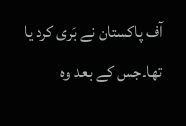آف پاکستان نے بَری کرد یا تھا۔جس کے بعد وہ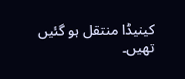کینیڈا منتقل ہو گئیں تھیں۔